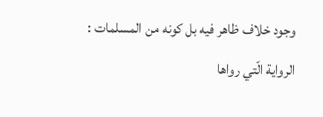وجود خلاف ظاهر فيه بل كونه من المسلمات :
الرواية الّتي رواها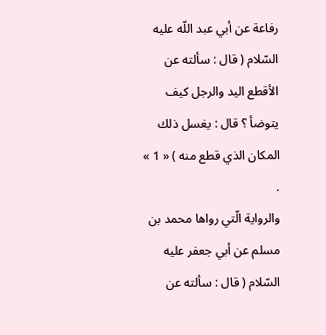رفاعة عن أبي عبد اللّه عليه السّلام ( قال : سألته عن الأقطع اليد والرجل كيف يتوضأ ؟ قال : يغسل ذلك المكان الذي قطع منه ) « 1 » .
والرواية الّتي رواها محمد بن مسلم عن أبي جعفر عليه السّلام ( قال : سألته عن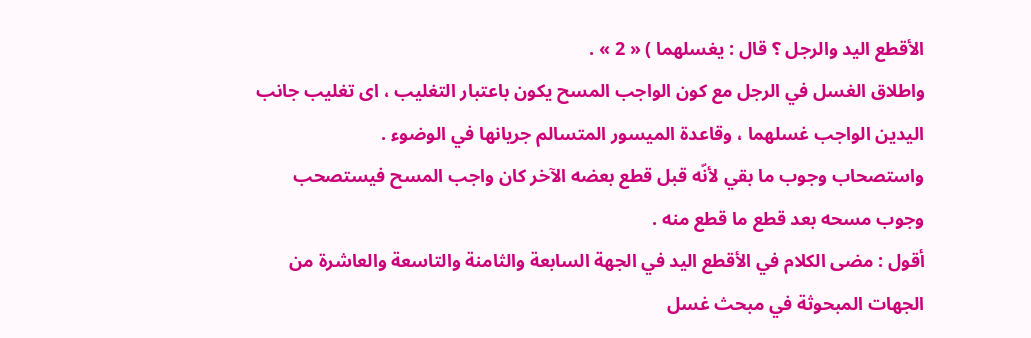الأقطع اليد والرجل ؟ قال : يغسلهما ) « 2 » .
واطلاق الغسل في الرجل مع كون الواجب المسح يكون باعتبار التغليب ، اى تغليب جانب اليدين الواجب غسلهما ، وقاعدة الميسور المتسالم جريانها في الوضوء .
واستصحاب وجوب ما بقي لأنّه قبل قطع بعضه الآخر كان واجب المسح فيستصحب وجوب مسحه بعد قطع ما قطع منه .
أقول : مضى الكلام في الأقطع اليد في الجهة السابعة والثامنة والتاسعة والعاشرة من الجهات المبحوثة في مبحث غسل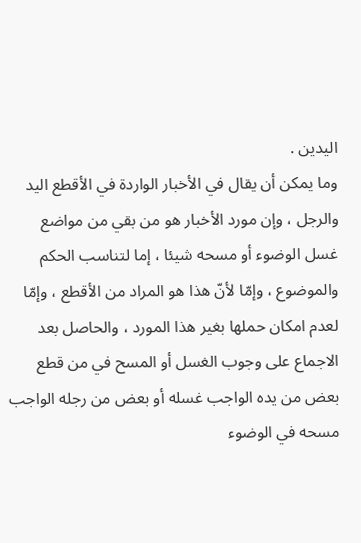اليدين .
وما يمكن أن يقال في الأخبار الواردة في الأقطع اليد والرجل ، وإن مورد الأخبار هو من بقي من مواضع غسل الوضوء أو مسحه شيئا ، إما لتناسب الحكم والموضوع ، وإمّا لأنّ هذا هو المراد من الأقطع ، وإمّا لعدم امكان حملها بغير هذا المورد ، والحاصل بعد الاجماع على وجوب الغسل أو المسح في من قطع بعض من يده الواجب غسله أو بعض من رجله الواجب مسحه في الوضوء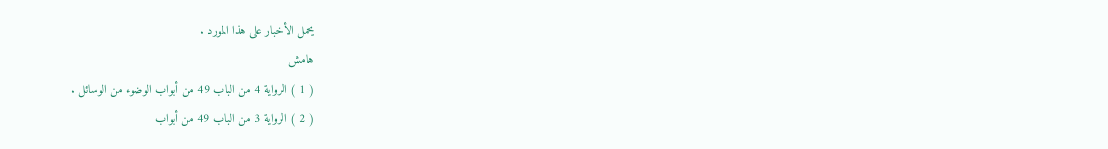يحمل الأخبار على هذا المورد .
هامش
( 1 ) الرواية 4 من الباب 49 من أبواب الوضوء من الوسائل .
( 2 ) الرواية 3 من الباب 49 من أبواب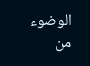الوضوء من